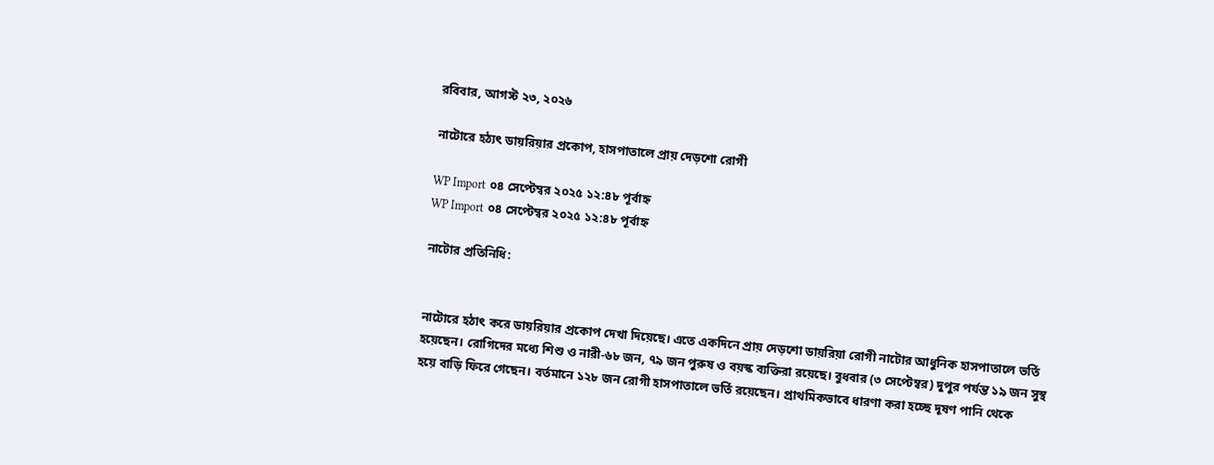রবিবার, আগস্ট ২৩, ২০২৬

নাটোরে হঠ্যৎ ডায়রিয়ার প্রকোপ, হাসপাতালে প্রায় দেড়শো রোগী

WP Import ০৪ সেপ্টেম্বর ২০২৫ ১২:৪৮ পূর্বাহ্ন
WP Import ০৪ সেপ্টেম্বর ২০২৫ ১২:৪৮ পূর্বাহ্ন

নাটোর প্রতিনিধি:


নাটোরে হঠাৎ করে ডায়রিয়ার প্রকোপ দেখা দিয়েছে। এতে একদিনে প্রায় দেড়শো ডায়রিয়া রোগী নাটোর আধুনিক হাসপাতালে ভর্তি হয়েছেন। রোগিদের মধ্যে শিশু ও নারী-৬৮ জন, ৭৯ জন পুরুষ ও বয়স্ক ব্যক্তিরা রয়েছে। বুধবার (৩ সেপ্টেম্বর) দুপুর পর্যন্ত ১৯ জন সুস্থ হয়ে বাড়ি ফিরে গেছেন। বর্তমানে ১২৮ জন রোগী হাসপাতালে ভর্তি রয়েছেন। প্রাথমিকভাবে ধারণা করা হচ্ছে দূষণ পানি থেকে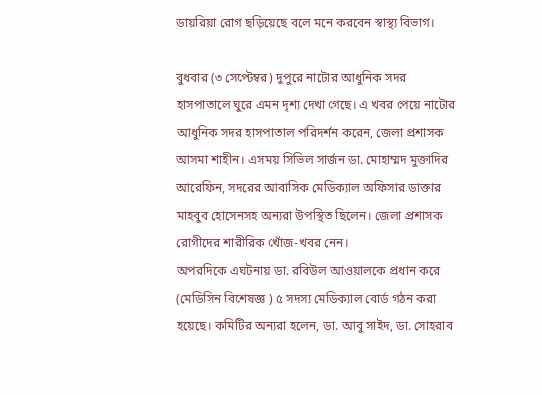ডায়রিয়া রোগ ছড়িয়েছে বলে মনে করবেন স্বাস্থ্য বিভাগ।

বুধবার (৩ সেপ্টেম্বর) দুপুরে নাটোর আধুনিক সদর হাসপাতালে ঘুরে এমন দৃশ্য দেখা গেছে। এ খবর পেয়ে নাটোর আধুনিক সদর হাসপাতাল পরিদর্শন করেন, জেলা প্রশাসক আসমা শাহীন। এসময় সিভিল সার্জন ডা. মোহাম্মদ মুক্তাদির আরেফিন, সদরের আবাসিক মেডিক্যাল অফিসার ডাক্তার মাহবুব হোসেনসহ অন্যরা উপস্থিত ছিলেন। জেলা প্রশাসক রোগীদের শারীরিক খোঁজ-খবর নেন।
অপরদিকে এঘটনায় ডা. রবিউল আওয়ালকে প্রধান করে (মেডিসিন বিশেষজ্ঞ ) ৫ সদস্য মেডিক্যাল বোর্ড গঠন করা হয়েছে। কমিটির অন্যরা হলেন, ডা. আবু সাইদ, ডা. সোহরাব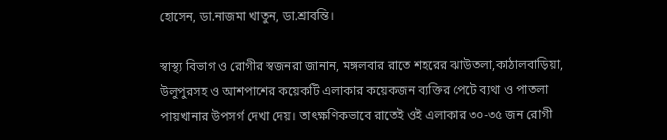হোসেন, ডা.নাজমা খাতুন, ডা.শ্রাবন্তি।

স্বাস্থ্য বিভাগ ও রোগীর স্বজনরা জানান, মঙ্গলবার রাতে শহরের ঝাউতলা,কাঠালবাড়িয়া, উলুপুরসহ ও আশপাশের কয়েকটি এলাকার কয়েকজন ব্যক্তির পেটে ব্যথা ও পাতলা পায়খানার উপসর্গ দেখা দেয়। তাৎক্ষণিকভাবে রাতেই ওই এলাকার ৩০-৩৫ জন রোগী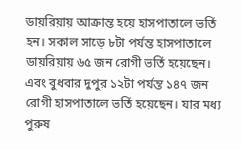ডায়রিয়ায় আক্রান্ত হয়ে হাসপাতালে ভর্তি হন। সকাল সাড়ে ৮টা পর্যন্ত হাসপাতালে ডায়রিয়ায় ৬৫ জন রোগী ভর্তি হয়েছেন। এবং বুধবার দুপুর ১২টা পর্যন্ত ১৪৭ জন রোগী হাসপাতালে ভর্তি হয়েছেন। যার মধ্য পুরুষ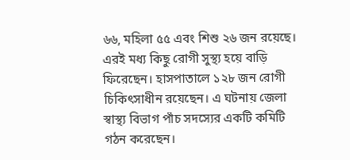৬৬, মহিলা ৫৫ এবং শিশু ২৬ জন রয়েছে। এরই মধ্য কিছু রোগী সুস্থ্য হয়ে বাড়ি ফিরেছেন। হাসপাতালে ১২৮ জন রোগী চিকিৎসাধীন রয়েছেন। এ ঘটনায় জেলা স্বাস্থ্য বিভাগ পাঁচ সদস্যের একটি কমিটি গঠন করেছেন।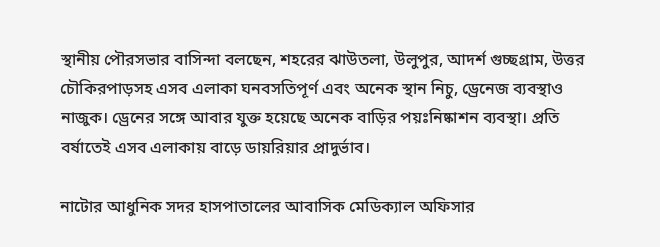স্থানীয় পৌরসভার বাসিন্দা বলছেন, শহরের ঝাউতলা, উলুপুর, আদর্শ গুচ্ছগ্রাম, উত্তর চৌকিরপাড়সহ এসব এলাকা ঘনবসতিপূর্ণ এবং অনেক স্থান নিচু, ড্রেনেজ ব্যবস্থাও নাজুক। ড্রেনের সঙ্গে আবার যুক্ত হয়েছে অনেক বাড়ির পয়ঃনিষ্কাশন ব্যবস্থা। প্রতি বর্ষাতেই এসব এলাকায় বাড়ে ডায়রিয়ার প্রাদুর্ভাব।

নাটোর আধুনিক সদর হাসপাতালের আবাসিক মেডিক্যাল অফিসার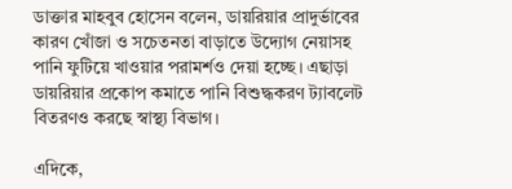ডাক্তার মাহবুব হোসেন বলেন, ডায়রিয়ার প্রাদুর্ভাবের কারণ খোঁজা ও সচেতনতা বাড়াতে উদ্যোগ নেয়াসহ পানি ফুটিয়ে খাওয়ার পরামর্শও দেয়া হচ্ছে। এছাড়া ডায়রিয়ার প্রকোপ কমাতে পানি বিশুদ্ধকরণ ট্যাবলেট বিতরণও করছে স্বাস্থ্য বিভাগ।

এদিকে,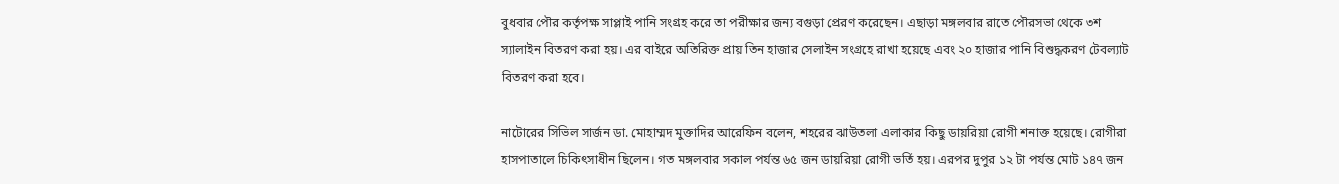বুধবার পৌর কর্তৃপক্ষ সাপ্লাই পানি সংগ্রহ করে তা পরীক্ষার জন্য বগুড়া প্রেরণ করেছেন। এছাড়া মঙ্গলবার রাতে পৌরসভা থেকে ৩শ স্যালাইন বিতরণ করা হয়। এর বাইরে অতিরিক্ত প্রায় তিন হাজার সেলাইন সংগ্রহে রাখা হয়েছে এবং ২০ হাজার পানি বিশুদ্ধকরণ টেবল্যাট বিতরণ করা হবে।

নাটোরের সিভিল সার্জন ডা. মোহাম্মদ মুক্তাদির আরেফিন বলেন, শহরের ঝাউতলা এলাকার কিছু ডায়রিয়া রোগী শনাক্ত হয়েছে। রোগীরা হাসপাতালে চিকিৎসাধীন ছিলেন। গত মঙ্গলবার সকাল পর্যন্ত ৬৫ জন ডায়রিয়া রোগী ভর্তি হয়। এরপর দুপুর ১২ টা পর্যন্ত মোট ১৪৭ জন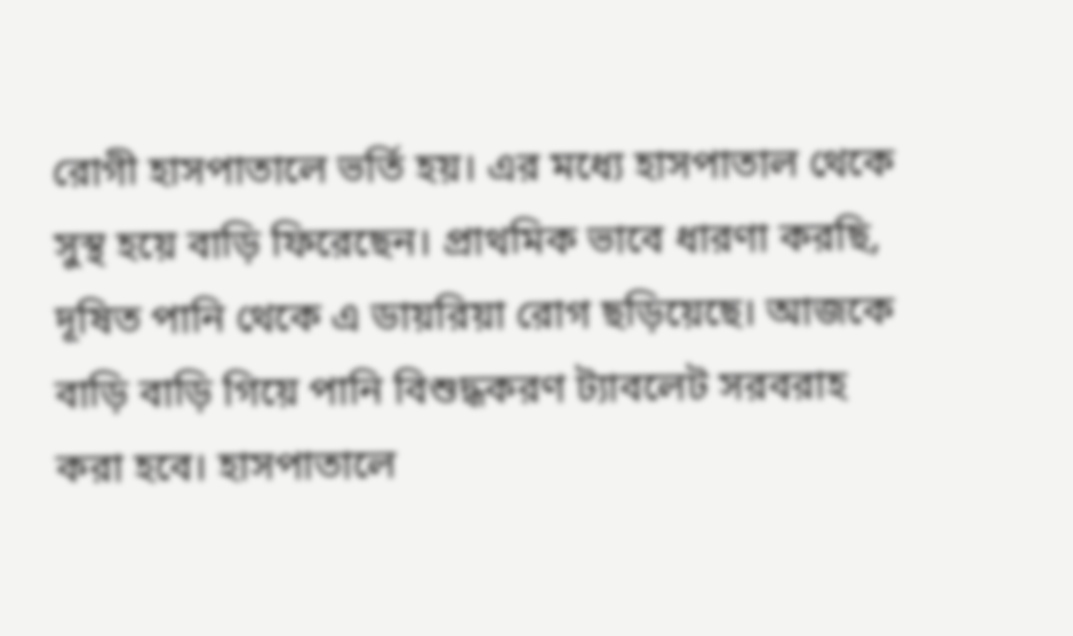রোগী হাসপাতালে ভর্তি হয়। এর মধ্যে হাসপাতাল থেকে সুস্থ হয়ে বাড়ি ফিরেছেন। প্রাথমিক ভাবে ধারণা করছি, দূষিত পানি থেকে এ ডায়রিয়া রোগ ছড়িয়েছে। আজকে বাড়ি বাড়ি গিয়ে পানি বিশুদ্ধকরণ ট্যাবলেট সরবরাহ করা হবে। হাসপাতালে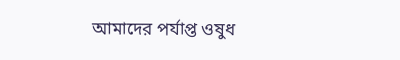আমাদের পর্যাপ্ত ওষুধ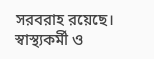সরবরাহ রয়েছে। স্বাস্থ্যকর্মী ও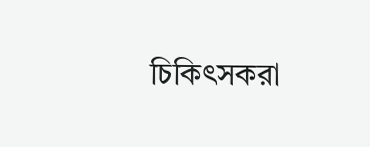চিকিৎসকরা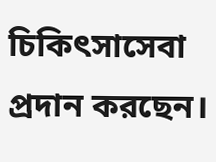চিকিৎসাসেবা প্রদান করছেন।